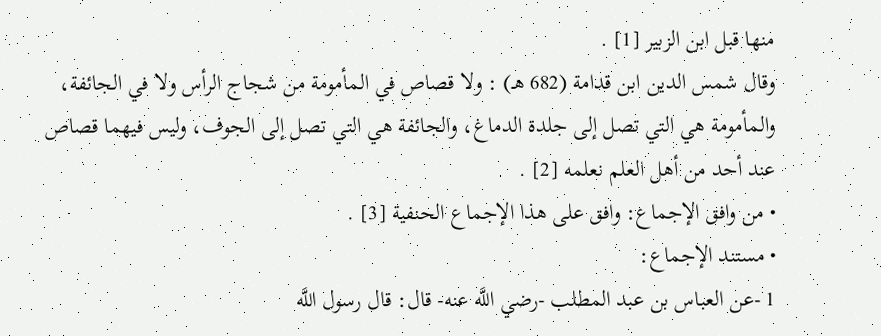منها قبل ابن الزبير [1] .
وقال شمس الدين ابن قدامة (682 هـ) : ولا قصاص في المأمومة من شجاج الرأس ولا في الجائفة، والمأمومة هي التي تصل إلى جلدة الدماغ، والجائفة هي التي تصل إلى الجوف، وليس فيهما قصاص عند أحد من أهل العلم نعلمه [2] .
• من وافق الإجماع: وافق على هذا الإجماع الحنفية [3] .
• مستند الإجماع:
1 -عن العباس بن عبد المطلب -رضي اللَّه عنه- قال: قال رسول اللَّه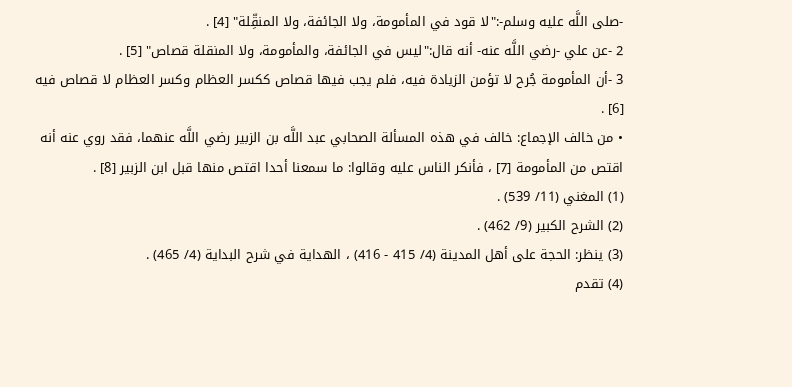-صلى اللَّه عليه وسلم-:"لا قود في المأمومة، ولا الجائفة، ولا المنقِّلة" [4] .
2 -عن علي -رضي اللَّه عنه- أنه قال:"ليس في الجائفة، والمأمومة، ولا المنقلة قصاص" [5] .
3 -أن المأمومة جُرح لا تؤمن الزيادة فيه، فلم يجب فيها قصاص ككسر العظام وكسر العظام لا قصاص فيه [6] .
• من خالف الإجماع: خالف في هذه المسألة الصحابي عبد اللَّه بن الزبير رضي اللَّه عنهما، فقد روي عنه أنه اقتص من المأمومة [7] ، فأنكر الناس عليه وقالوا: ما سمعنا أحدا اقتص منها قبل ابن الزبير [8] .
(1) المغني (11/ 539) .
(2) الشرح الكبير (9/ 462) .
(3) ينظر: الحجة على أهل المدينة (4/ 415 - 416) ، الهداية في شرح البداية (4/ 465) .
(4) تقدم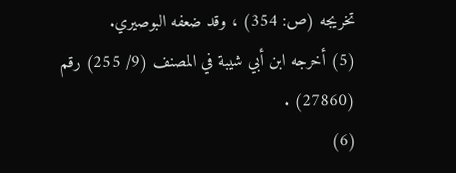تخريجه (ص: 354) ، وقد ضعفه البوصيري.
(5) أخرجه ابن أبي شيبة في المصنف (9/ 255) رقم (27860) .
(6)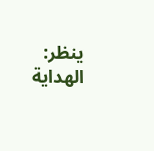ينظر: الهداية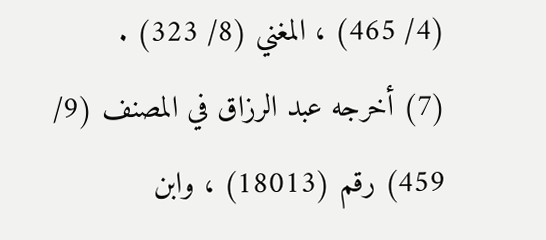(4/ 465) ، المغني (8/ 323) .
(7) أخرجه عبد الرزاق في المصنف (9/ 459) رقم (18013) ، وابن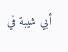أبي شيبة في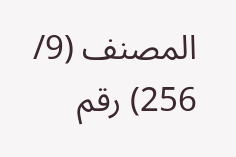المصنف (9/ 256) رقم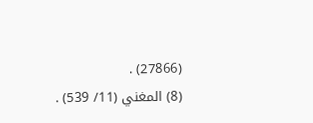(27866) .
(8) المغني (11/ 539) .